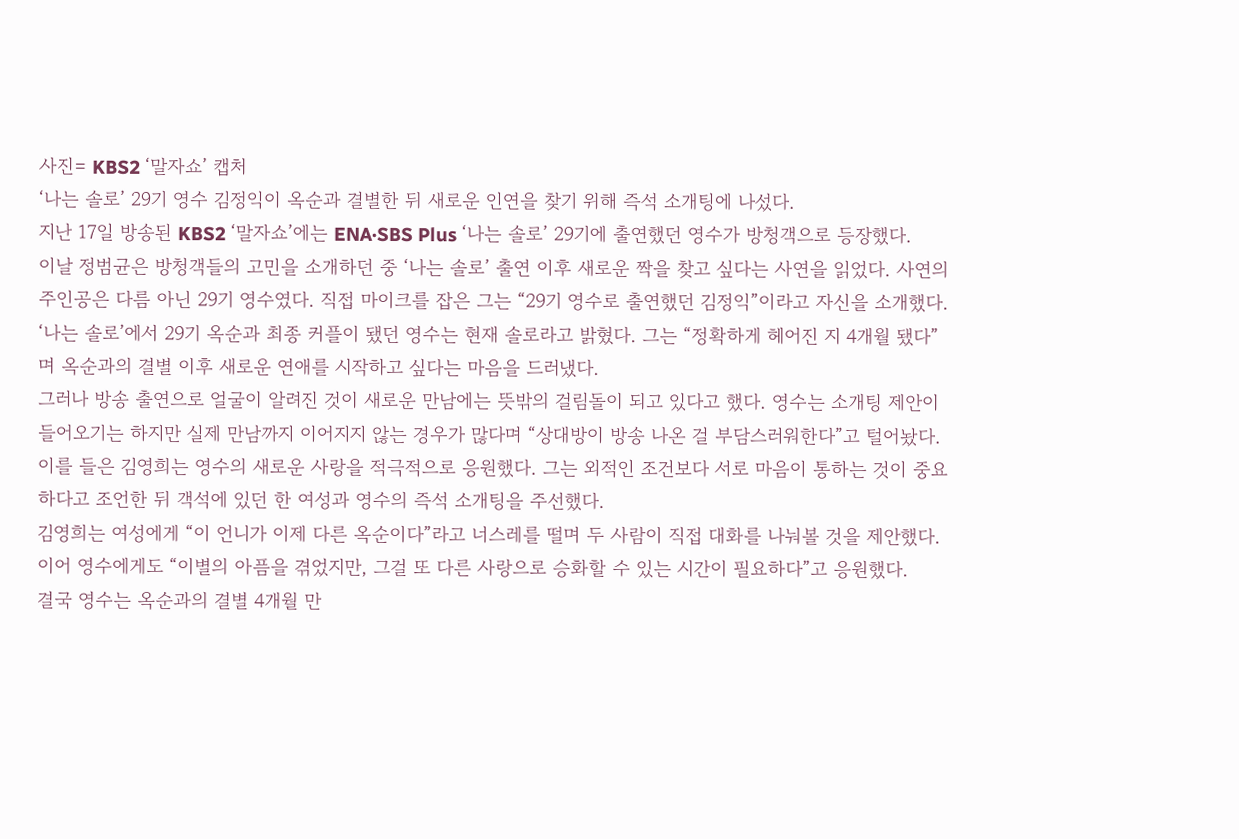사진= KBS2 ‘말자쇼’ 캡처
‘나는 솔로’ 29기 영수 김정익이 옥순과 결별한 뒤 새로운 인연을 찾기 위해 즉석 소개팅에 나섰다.
지난 17일 방송된 KBS2 ‘말자쇼’에는 ENA·SBS Plus ‘나는 솔로’ 29기에 출연했던 영수가 방청객으로 등장했다.
이날 정범균은 방청객들의 고민을 소개하던 중 ‘나는 솔로’ 출연 이후 새로운 짝을 찾고 싶다는 사연을 읽었다. 사연의 주인공은 다름 아닌 29기 영수였다. 직접 마이크를 잡은 그는 “29기 영수로 출연했던 김정익”이라고 자신을 소개했다.
‘나는 솔로’에서 29기 옥순과 최종 커플이 됐던 영수는 현재 솔로라고 밝혔다. 그는 “정확하게 헤어진 지 4개월 됐다”며 옥순과의 결별 이후 새로운 연애를 시작하고 싶다는 마음을 드러냈다.
그러나 방송 출연으로 얼굴이 알려진 것이 새로운 만남에는 뜻밖의 걸림돌이 되고 있다고 했다. 영수는 소개팅 제안이 들어오기는 하지만 실제 만남까지 이어지지 않는 경우가 많다며 “상대방이 방송 나온 걸 부담스러워한다”고 털어놨다.
이를 들은 김영희는 영수의 새로운 사랑을 적극적으로 응원했다. 그는 외적인 조건보다 서로 마음이 통하는 것이 중요하다고 조언한 뒤 객석에 있던 한 여성과 영수의 즉석 소개팅을 주선했다.
김영희는 여성에게 “이 언니가 이제 다른 옥순이다”라고 너스레를 떨며 두 사람이 직접 대화를 나눠볼 것을 제안했다. 이어 영수에게도 “이별의 아픔을 겪었지만, 그걸 또 다른 사랑으로 승화할 수 있는 시간이 필요하다”고 응원했다.
결국 영수는 옥순과의 결별 4개월 만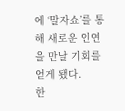에 ‘말자쇼’를 통해 새로운 인연을 만날 기회를 얻게 됐다.
한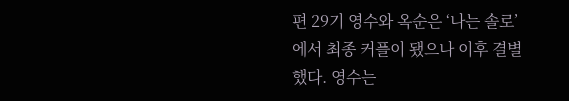편 29기 영수와 옥순은 ‘나는 솔로’에서 최종 커플이 됐으나 이후 결별했다. 영수는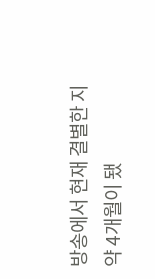방송에서 현재 결별한 지 약 4개월이 됐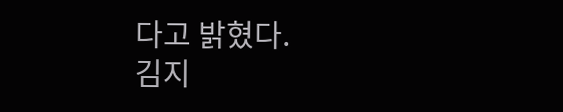다고 밝혔다.
김지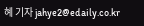혜 기자 jahye2@edaily.co.kr